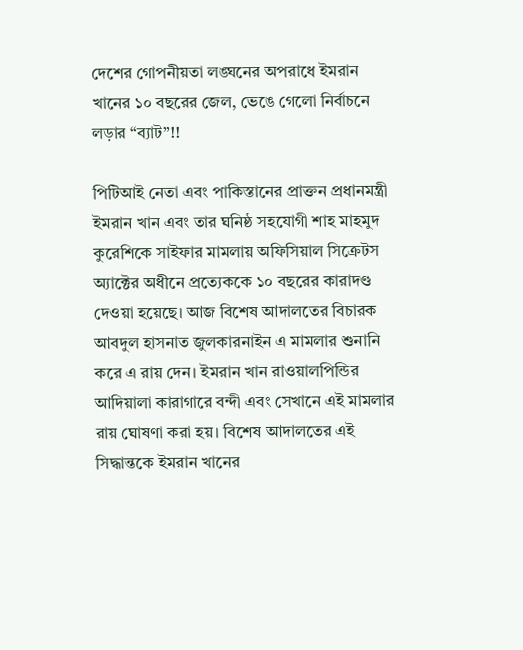দেশের গোপনীয়তা লঙ্ঘনের অপরাধে ইমরান খানের ১০ বছরের জেল, ভেঙে গেলো নির্বাচনে লড়ার “ব্যাট”!!

পিটিআই নেতা এবং পাকিস্তানের প্রাক্তন প্রধানমন্ত্রী ইমরান খান এবং তার ঘনিষ্ঠ সহযোগী শাহ মাহমুদ কুরেশিকে সাইফার মামলায় অফিসিয়াল সিক্রেটস অ্যাক্টের অধীনে প্রত্যেককে ১০ বছরের কারাদণ্ড দেওয়া হয়েছে। আজ বিশেষ আদালতের বিচারক আবদুল হাসনাত জুলকারনাইন এ মামলার শুনানি করে এ রায় দেন। ইমরান খান রাওয়ালপিন্ডির আদিয়ালা কারাগারে বন্দী এবং সেখানে এই মামলার রায় ঘোষণা করা হয়। বিশেষ আদালতের এই সিদ্ধান্তকে ইমরান খানের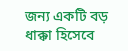জন্য একটি বড় ধাক্কা হিসেবে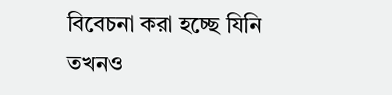বিবেচনা করা হচ্ছে যিনি তখনও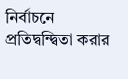নির্বাচনে প্রতিদ্বন্দ্বিতা করার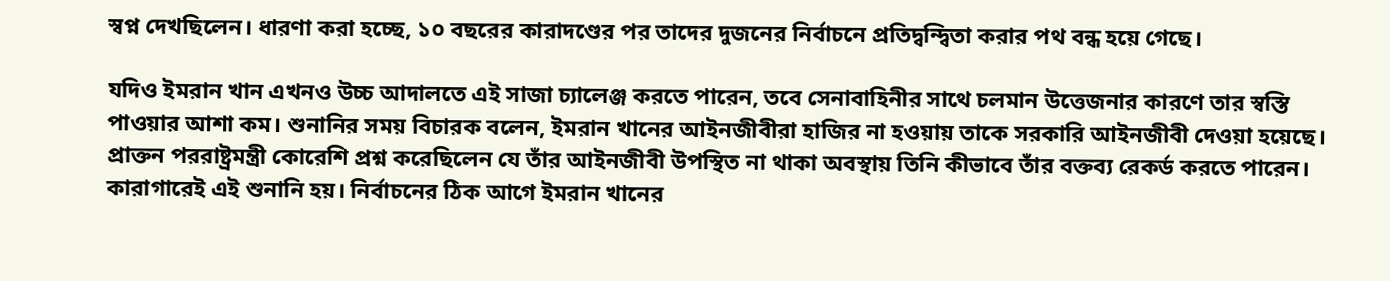স্বপ্ন দেখছিলেন। ধারণা করা হচ্ছে, ১০ বছরের কারাদণ্ডের পর তাদের দুজনের নির্বাচনে প্রতিদ্বন্দ্বিতা করার পথ বন্ধ হয়ে গেছে।

যদিও ইমরান খান এখনও উচ্চ আদালতে এই সাজা চ্যালেঞ্জ করতে পারেন, তবে সেনাবাহিনীর সাথে চলমান উত্তেজনার কারণে তার স্বস্তি পাওয়ার আশা কম। শুনানির সময় বিচারক বলেন, ইমরান খানের আইনজীবীরা হাজির না হওয়ায় তাকে সরকারি আইনজীবী দেওয়া হয়েছে। প্রাক্তন পররাষ্ট্রমন্ত্রী কোরেশি প্রশ্ন করেছিলেন যে তাঁর আইনজীবী উপস্থিত না থাকা অবস্থায় তিনি কীভাবে তাঁর বক্তব্য রেকর্ড করতে পারেন। কারাগারেই এই শুনানি হয়। নির্বাচনের ঠিক আগে ইমরান খানের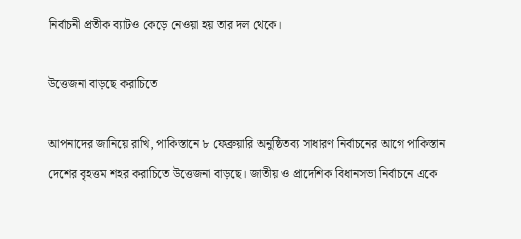নির্বাচনী প্রতীক ব্যাটও কেড়ে নেওয়া হয় তার দল থেকে।

উত্তেজনা বাড়ছে করাচিতে

আপনাদের জানিয়ে রাখি, পাকিস্তানে ৮ ফেব্রুয়ারি অনুষ্ঠিতব্য সাধারণ নির্বাচনের আগে পাকিস্তান  দেশের বৃহত্তম শহর করাচিতে উত্তেজনা বাড়ছে। জাতীয় ও প্রাদেশিক বিধানসভা নির্বাচনে একে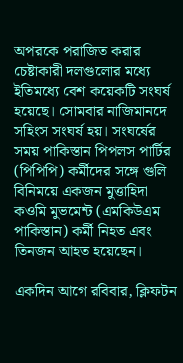অপরকে পরাজিত করার চেষ্টাকারী দলগুলোর মধ্যে ইতিমধ্যে বেশ কয়েকটি সংঘর্ষ হয়েছে। সোমবার নাজিমানদে সহিংস সংঘর্ষ হয়। সংঘর্ষের সময় পাকিস্তান পিপলস পার্টির (পিপিপি) কর্মীদের সঙ্গে গুলি বিনিময়ে একজন মুত্তাহিদা কওমি মুভমেন্ট (এমকিউএম পাকিস্তান) কর্মী নিহত এবং তিনজন আহত হয়েছেন।

একদিন আগে রবিবার, ক্লিফটন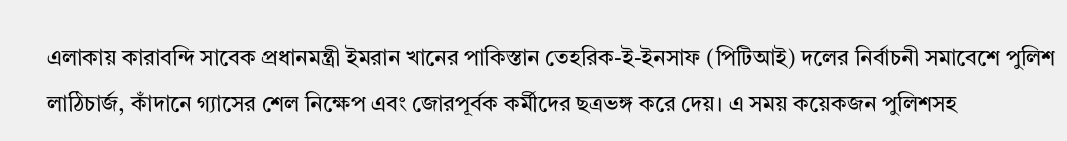এলাকায় কারাবন্দি সাবেক প্রধানমন্ত্রী ইমরান খানের পাকিস্তান তেহরিক-ই-ইনসাফ (পিটিআই) দলের নির্বাচনী সমাবেশে পুলিশ লাঠিচার্জ, কাঁদানে গ্যাসের শেল নিক্ষেপ এবং জোরপূর্বক কর্মীদের ছত্রভঙ্গ করে দেয়। এ সময় কয়েকজন পুলিশসহ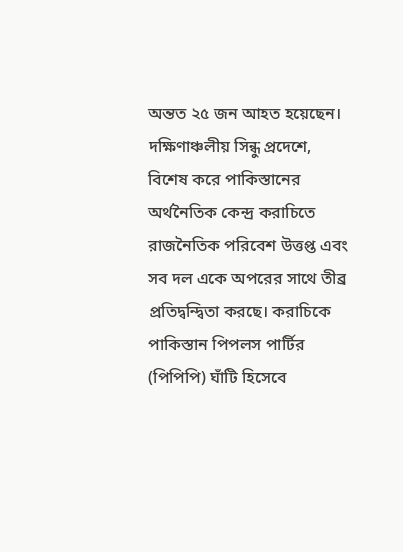অন্তত ২৫ জন আহত হয়েছেন। দক্ষিণাঞ্চলীয় সিন্ধু প্রদেশে, বিশেষ করে পাকিস্তানের অর্থনৈতিক কেন্দ্র করাচিতে রাজনৈতিক পরিবেশ উত্তপ্ত এবং সব দল একে অপরের সাথে তীব্র প্রতিদ্বন্দ্বিতা করছে। করাচিকে পাকিস্তান পিপলস পার্টির (পিপিপি) ঘাঁটি হিসেবে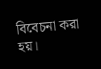বিবেচনা করা হয়।